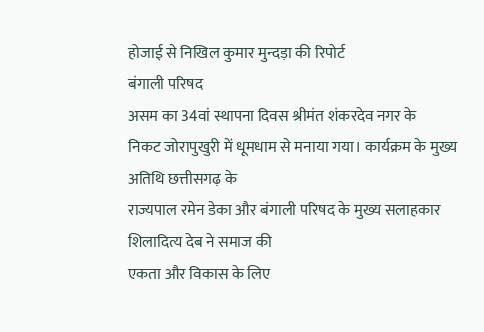होजाई से निखिल कुमार मुन्दड़ा की रिपोर्ट
बंगाली परिषद
असम का 34वां स्थापना दिवस श्रीमंत शंकरदेव नगर के
निकट जोरापुखुरी में धूमधाम से मनाया गया। कार्यक्रम के मुख्य अतिथि छत्तीसगढ़ के
राज्यपाल रमेन डेका और बंगाली परिषद के मुख्य सलाहकार शिलादित्य देब ने समाज की
एकता और विकास के लिए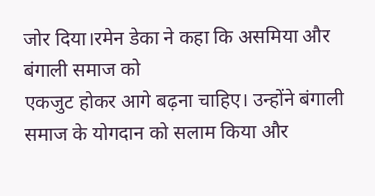जोर दिया।रमेन डेका ने कहा कि असमिया और बंगाली समाज को
एकजुट होकर आगे बढ़ना चाहिए। उन्होंने बंगाली समाज के योगदान को सलाम किया और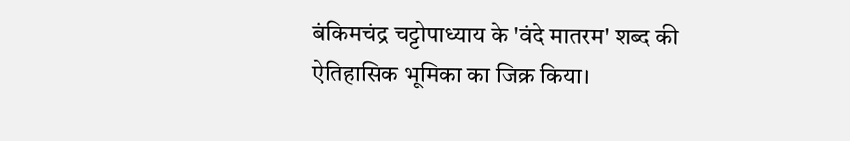बंकिमचंद्र चट्टोपाध्याय के 'वंदे मातरम' शब्द की ऐतिहासिक भूमिका का जिक्र किया।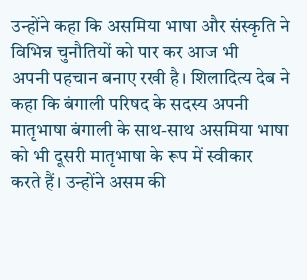उन्होंने कहा कि असमिया भाषा और संस्कृति ने विभिन्न चुनौतियों को पार कर आज भी
अपनी पहचान बनाए रखी है। शिलादित्य देब ने कहा कि बंगाली परिषद के सदस्य अपनी
मातृभाषा बंगाली के साथ-साथ असमिया भाषा को भी दूसरी मातृभाषा के रूप में स्वीकार
करते हैं। उन्होंने असम की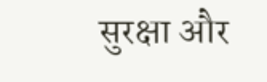सुरक्षा और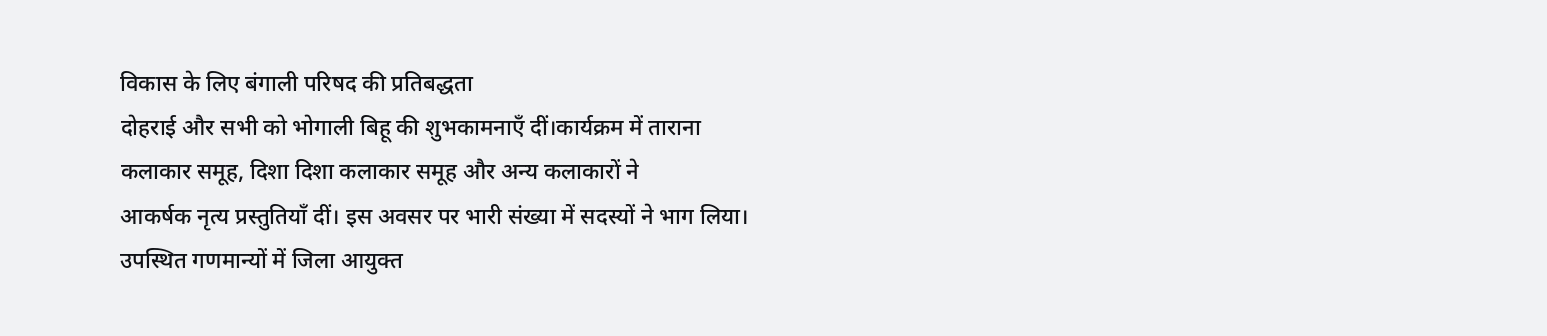विकास के लिए बंगाली परिषद की प्रतिबद्धता
दोहराई और सभी को भोगाली बिहू की शुभकामनाएँ दीं।कार्यक्रम में ताराना कलाकार समूह, दिशा दिशा कलाकार समूह और अन्य कलाकारों ने
आकर्षक नृत्य प्रस्तुतियाँ दीं। इस अवसर पर भारी संख्या में सदस्यों ने भाग लिया।
उपस्थित गणमान्यों में जिला आयुक्त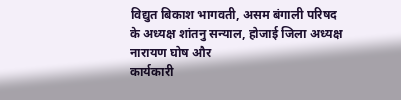विद्युत बिकाश भागवती, असम बंगाली परिषद के अध्यक्ष शांतनु सन्याल, होजाई जिला अध्यक्ष नारायण घोष और
कार्यकारी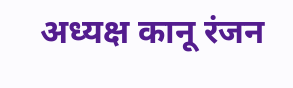अध्यक्ष कानू रंजन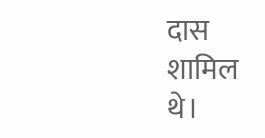दास शामिल थे।